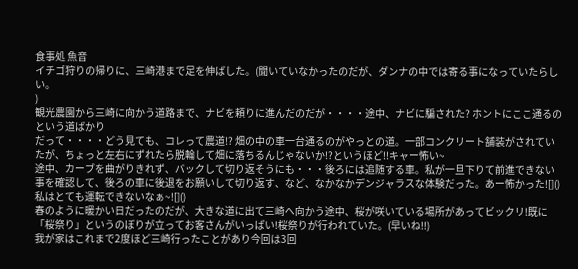食事処 魚音
イチゴ狩りの帰りに、三崎港まで足を伸ばした。(聞いていなかったのだが、ダンナの中では寄る事になっていたらしい。
)
観光農園から三崎に向かう道路まで、ナビを頼りに進んだのだが・・・・途中、ナビに騙された? ホントにここ通るの
という道ばかり
だって・・・・どう見ても、コレって農道!? 畑の中の車一台通るのがやっとの道。一部コンクリート舗装がされていたが、ちょっと左右にずれたら脱輪して畑に落ちるんじゃないか!?というほど!!キャー怖い~
途中、カーブを曲がりきれず、バックして切り返そうにも・・・後ろには追随する車。私が一旦下りて前進できない事を確認して、後ろの車に後退をお願いして切り返す、など、なかなかデンジャラスな体験だった。あー怖かった![]()
私はとても運転できないなぁ~![]()
春のように暖かい日だったのだが、大きな道に出て三崎へ向かう途中、桜が咲いている場所があってビックリ!既に「桜祭り」というのぼりが立ってお客さんがいっぱい!桜祭りが行われていた。(早いね!!)
我が家はこれまで2度ほど三崎行ったことがあり今回は3回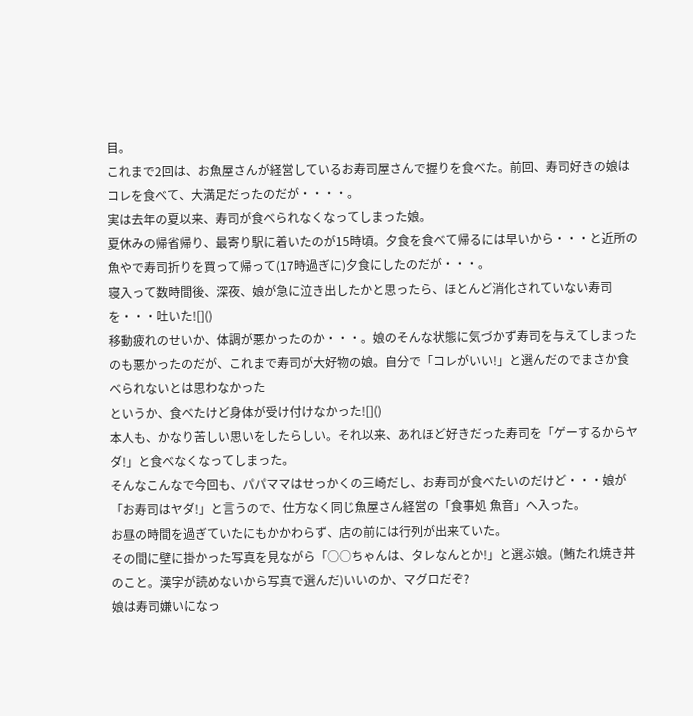目。
これまで2回は、お魚屋さんが経営しているお寿司屋さんで握りを食べた。前回、寿司好きの娘はコレを食べて、大満足だったのだが・・・・。
実は去年の夏以来、寿司が食べられなくなってしまった娘。
夏休みの帰省帰り、最寄り駅に着いたのが15時頃。夕食を食べて帰るには早いから・・・と近所の魚やで寿司折りを買って帰って(17時過ぎに)夕食にしたのだが・・・。
寝入って数時間後、深夜、娘が急に泣き出したかと思ったら、ほとんど消化されていない寿司を・・・吐いた![]()
移動疲れのせいか、体調が悪かったのか・・・。娘のそんな状態に気づかず寿司を与えてしまったのも悪かったのだが、これまで寿司が大好物の娘。自分で「コレがいい!」と選んだのでまさか食べられないとは思わなかった
というか、食べたけど身体が受け付けなかった![]()
本人も、かなり苦しい思いをしたらしい。それ以来、あれほど好きだった寿司を「ゲーするからヤダ!」と食べなくなってしまった。
そんなこんなで今回も、パパママはせっかくの三崎だし、お寿司が食べたいのだけど・・・娘が「お寿司はヤダ!」と言うので、仕方なく同じ魚屋さん経営の「食事処 魚音」へ入った。
お昼の時間を過ぎていたにもかかわらず、店の前には行列が出来ていた。
その間に壁に掛かった写真を見ながら「○○ちゃんは、タレなんとか!」と選ぶ娘。(鮪たれ焼き丼のこと。漢字が読めないから写真で選んだ)いいのか、マグロだぞ?
娘は寿司嫌いになっ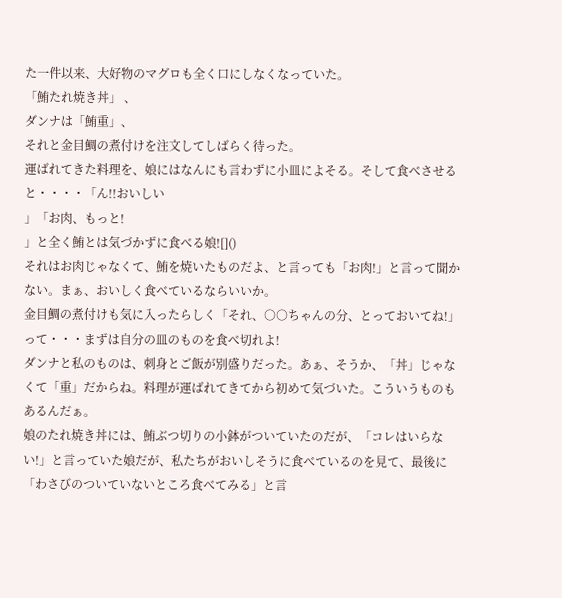た一件以来、大好物のマグロも全く口にしなくなっていた。
「鮪たれ焼き丼」 、
ダンナは「鮪重」、
それと金目鯛の煮付けを注文してしばらく待った。
運ばれてきた料理を、娘にはなんにも言わずに小皿によそる。そして食べさせると・・・・「ん!!おいしい
」「お肉、もっと!
」と全く鮪とは気づかずに食べる娘![]()
それはお肉じゃなくて、鮪を焼いたものだよ、と言っても「お肉!」と言って聞かない。まぁ、おいしく食べているならいいか。
金目鯛の煮付けも気に入ったらしく「それ、○○ちゃんの分、とっておいてね!」って・・・まずは自分の皿のものを食べ切れよ!
ダンナと私のものは、刺身とご飯が別盛りだった。あぁ、そうか、「丼」じゃなくて「重」だからね。料理が運ばれてきてから初めて気づいた。こういうものもあるんだぁ。
娘のたれ焼き丼には、鮪ぶつ切りの小鉢がついていたのだが、「コレはいらない!」と言っていた娘だが、私たちがおいしそうに食べているのを見て、最後に「わさびのついていないところ食べてみる」と言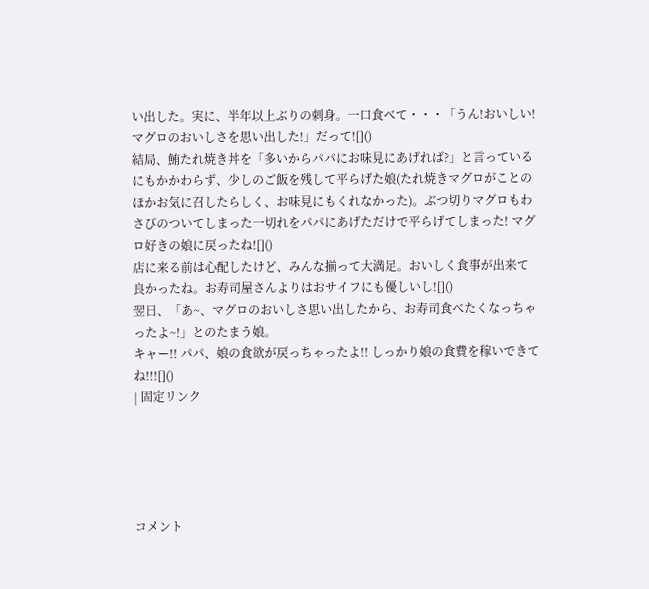い出した。実に、半年以上ぶりの刺身。一口食べて・・・「うん!おいしい! マグロのおいしさを思い出した!」だって![]()
結局、鮪たれ焼き丼を「多いからパパにお味見にあげれば?」と言っているにもかかわらず、少しのご飯を残して平らげた娘(たれ焼きマグロがことのほかお気に召したらしく、お味見にもくれなかった)。ぶつ切りマグロもわさびのついてしまった一切れをパパにあげただけで平らげてしまった! マグロ好きの娘に戻ったね![]()
店に来る前は心配したけど、みんな揃って大満足。おいしく食事が出来て良かったね。お寿司屋さんよりはおサイフにも優しいし![]()
翌日、「あ~、マグロのおいしさ思い出したから、お寿司食べたくなっちゃったよ~!」とのたまう娘。
キャー!! パパ、娘の食欲が戻っちゃったよ!! しっかり娘の食費を稼いできてね!!![]()
| 固定リンク





コメント